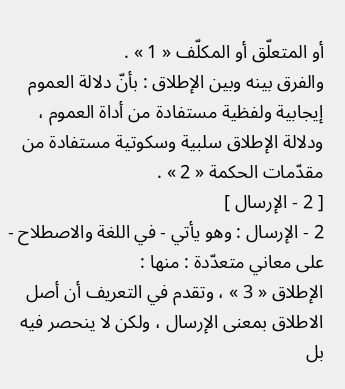أو المتعلّق أو المكلّف « 1 » .
والفرق بينه وبين الإطلاق : بأنّ دلالة العموم إيجابية ولفظية مستفادة من أداة العموم ، ودلالة الإطلاق سلبية وسكوتية مستفادة من مقدّمات الحكمة « 2 » .
[ 2 - الإرسال ]
2 - الإرسال : وهو يأتي - في اللغة والاصطلاح - على معاني متعدّدة : منها :
الإطلاق « 3 » ، وتقدم في التعريف أن أصل الاطلاق بمعنى الإرسال ، ولكن لا ينحصر فيه بل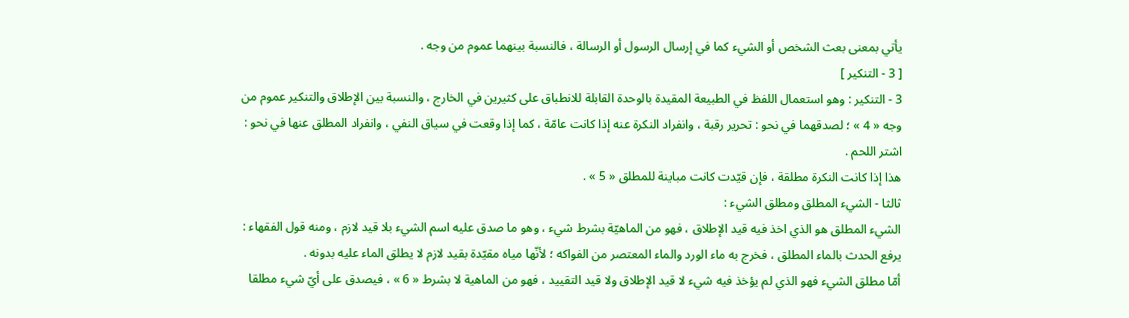يأتي بمعنى بعث الشخص أو الشيء كما في إرسال الرسول أو الرسالة ، فالنسبة بينهما عموم من وجه .
[ 3 - التنكير ]
3 - التنكير : وهو استعمال اللفظ في الطبيعة المقيدة بالوحدة القابلة للانطباق على كثيرين في الخارج ، والنسبة بين الإطلاق والتنكير عموم من وجه « 4 » ؛ لصدقهما في نحو : تحرير رقبة ، وانفراد النكرة عنه إذا كانت عامّة ، كما إذا وقعت في سياق النفي ، وانفراد المطلق عنها في نحو : اشتر اللحم .
هذا إذا كانت النكرة مطلقة ، فإن قيّدت كانت مباينة للمطلق « 5 » .
ثالثا - الشيء المطلق ومطلق الشيء :
الشيء المطلق هو الذي اخذ فيه قيد الإطلاق ، فهو من الماهيّة بشرط شيء ، وهو ما صدق عليه اسم الشيء بلا قيد لازم ، ومنه قول الفقهاء : يرفع الحدث بالماء المطلق ، فخرج به ماء الورد والماء المعتصر من الفواكه ؛ لأنّها مياه مقيّدة بقيد لازم لا يطلق الماء عليه بدونه .
أمّا مطلق الشيء فهو الذي لم يؤخذ فيه شيء لا قيد الإطلاق ولا قيد التقييد ، فهو من الماهية لا بشرط « 6 » ، فيصدق على أيّ شيء مطلقا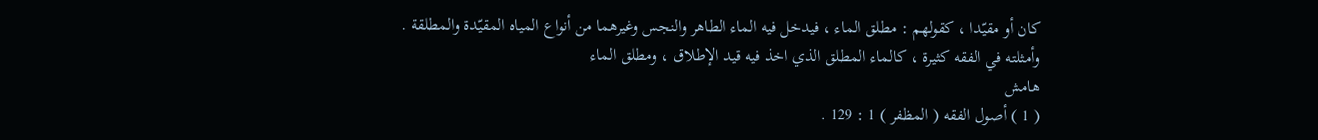كان أو مقيّدا ، كقولهم : مطلق الماء ، فيدخل فيه الماء الطاهر والنجس وغيرهما من أنواع المياه المقيّدة والمطلقة .
وأمثلته في الفقه كثيرة ، كالماء المطلق الذي اخذ فيه قيد الإطلاق ، ومطلق الماء
هامش
( 1 ) أصول الفقه ( المظفر ) 1 : 129 .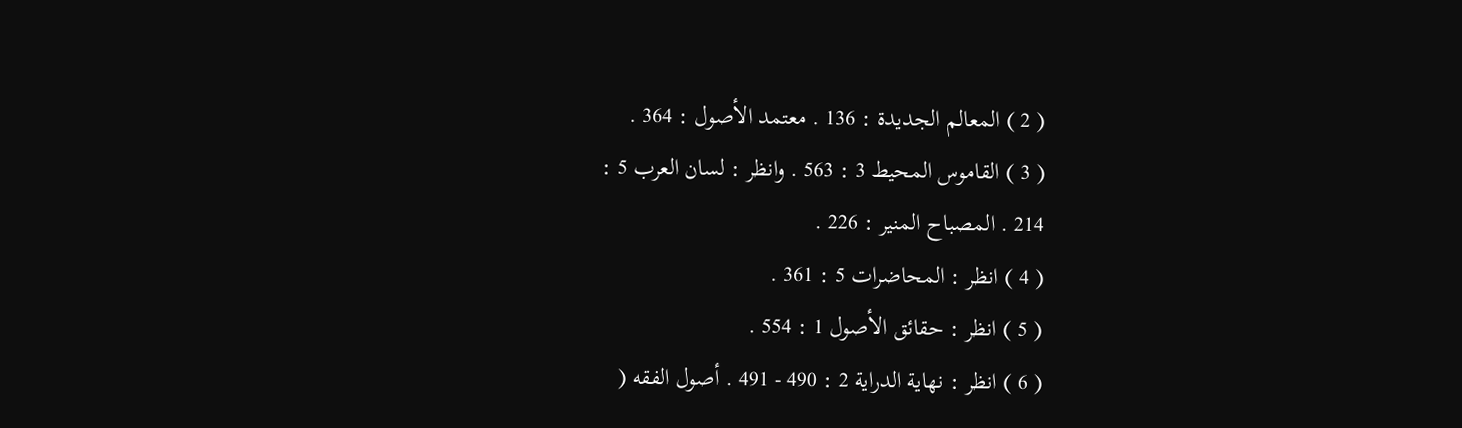( 2 ) المعالم الجديدة : 136 . معتمد الأصول : 364 .
( 3 ) القاموس المحيط 3 : 563 . وانظر : لسان العرب 5 :
214 . المصباح المنير : 226 .
( 4 ) انظر : المحاضرات 5 : 361 .
( 5 ) انظر : حقائق الأصول 1 : 554 .
( 6 ) انظر : نهاية الدراية 2 : 490 - 491 . أصول الفقه (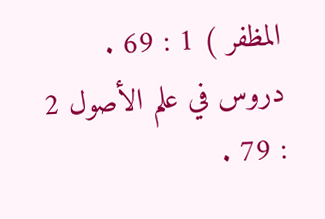المظفر ) 1 : 69 . دروس في علم الأصول 2 : 79 .